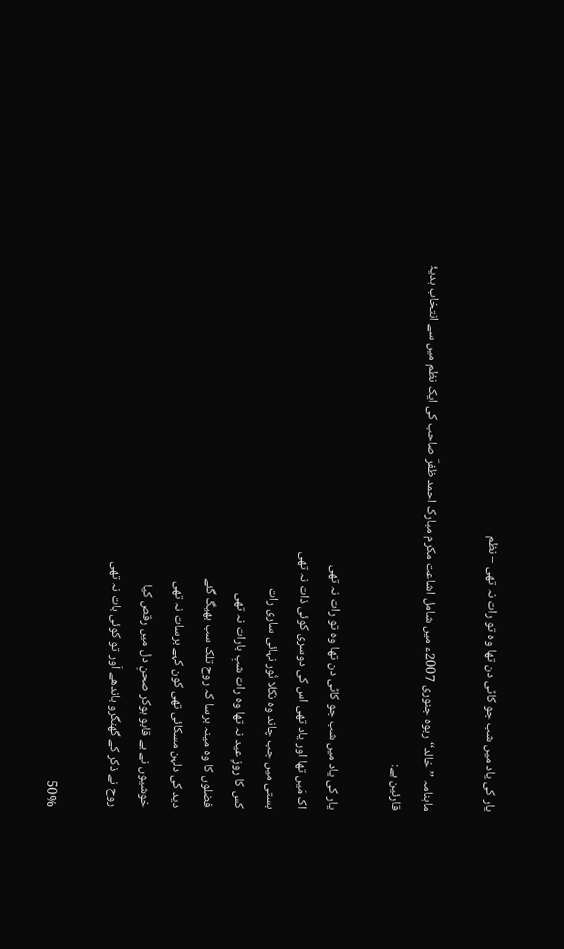یار کی یاد میں شب جو کاٹی دن تھا وہ تو رات نہ تھی – نظم

ماہنامہ ’’خالد‘‘ ربوہ جنوری 2007ء میں شامل اشاعت مکرم مبارک احمد ظفرؔ صاحب کی ایک نظم میں سے انتخاب ہدیۂ قارئین ہے:

یار کی یاد میں شب جو کاٹی دن تھا وہ تو رات نہ تھی
اک مَیں تھا اور یاد تھی اس کی دوسری کوئی ذات نہ تھی
بستی میں جب چاند وہ نکلا نُور نہائی ساری رات
کس کا روزِ عید نہ تھا وہ رات شبِ بارات نہ تھی
فضلوں کا وہ مینہ برسا کہ روح تلک سب بھیگ گئے
دید کی دلہن مسکائی تھی کون کہے برسات نہ تھی
خوشیوں نے بے قابو ہوکر صحنِ دل میں رقص کیا
روح نے ذکر کے گھنگرو باندھے اَور تو کوئی بات نہ تھی

50%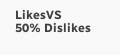LikesVS
50% Dislikes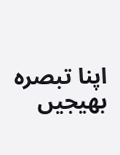اپنا تبصرہ بھیجیں